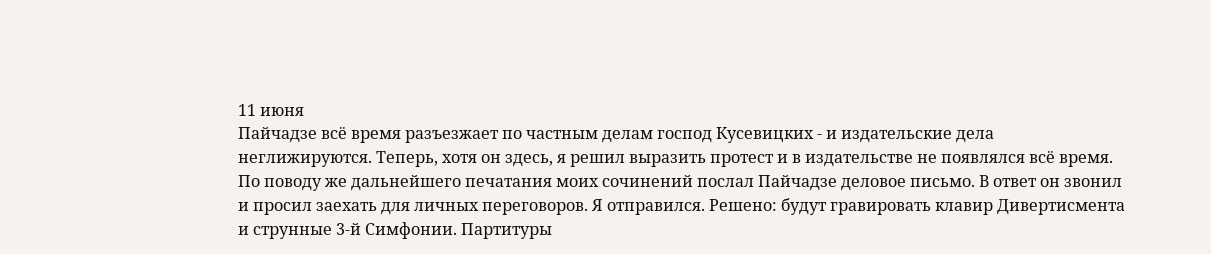11 июня
Пайчадзе всё время разъезжает по частным делам господ Кусевицких - и издательские дела неглижируются. Теперь, хотя он здесь, я решил выразить протест и в издательстве не появлялся всё время. По поводу же дальнейшего печатания моих сочинений послал Пайчадзе деловое письмо. В ответ он звонил и просил заехать для личных переговоров. Я отправился. Решено: будут гравировать клавир Дивертисмента и струнные 3-й Симфонии. Партитуры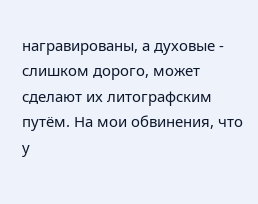награвированы, а духовые - слишком дорого, может сделают их литографским путём. На мои обвинения, что у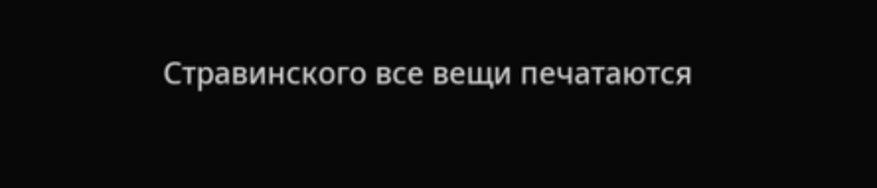Стравинского все вещи печатаются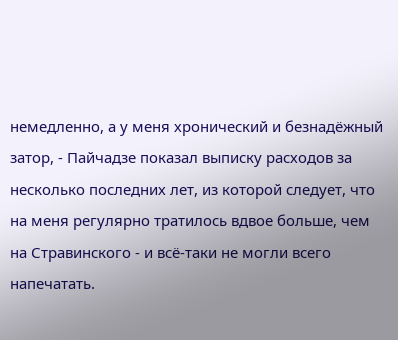немедленно, а у меня хронический и безнадёжный затор, - Пайчадзе показал выписку расходов за несколько последних лет, из которой следует, что на меня регулярно тратилось вдвое больше, чем на Стравинского - и всё-таки не могли всего напечатать.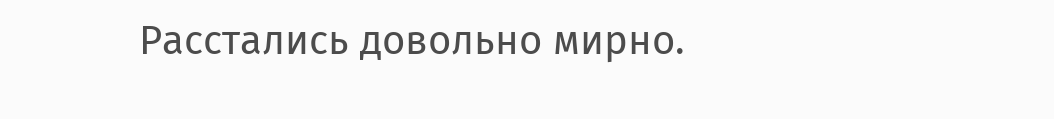Расстались довольно мирно.